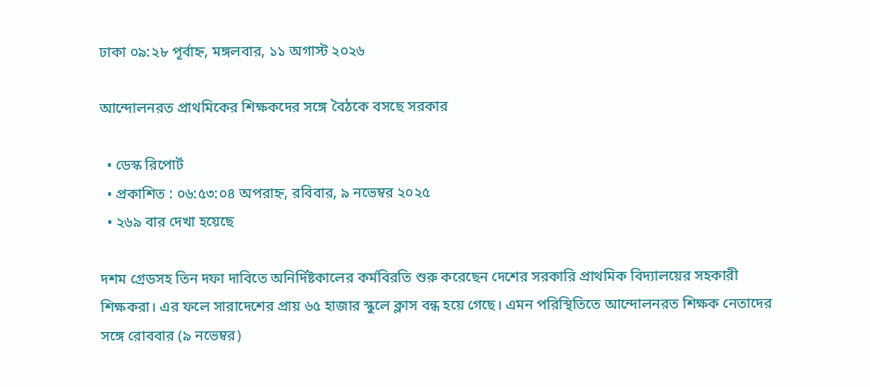ঢাকা ০৯:২৮ পূর্বাহ্ন, মঙ্গলবার, ১১ অগাস্ট ২০২৬

আন্দোলনরত প্রাথমিকের শিক্ষকদের সঙ্গে বৈঠকে বসছে সরকার

  • ডেস্ক রিপোর্ট
  • প্রকাশিত : ০৬:৫৩:০৪ অপরাহ্ন, রবিবার, ৯ নভেম্বর ২০২৫
  • ২৬৯ বার দেখা হয়েছে

দশম গ্রেডসহ তিন দফা দাবিতে অনির্দিষ্টকালের কর্মবিরতি শুরু করেছেন দেশের সরকারি প্রাথমিক বিদ্যালয়ের সহকারী শিক্ষকরা। এর ফলে সারাদেশের প্রায় ৬৫ হাজার স্কুলে ক্লাস বন্ধ হয়ে গেছে। এমন পরিস্থিতিতে আন্দোলনরত শিক্ষক নেতাদের সঙ্গে রোববার (৯ নভেম্বর)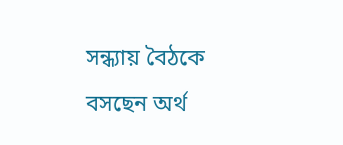সন্ধ্যায় বৈঠকে বসছেন অর্থ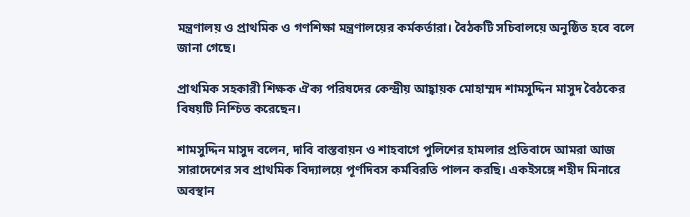মন্ত্রণালয় ও প্রাথমিক ও গণশিক্ষা মন্ত্রণালয়ের কর্মকর্তারা। বৈঠকটি সচিবালয়ে অনুষ্ঠিত হবে বলে জানা গেছে।

প্রাথমিক সহকারী শিক্ষক ঐক্য পরিষদের কেন্দ্রীয় আহ্বায়ক মোহাম্মদ শামসুদ্দিন মাসুদ বৈঠকের বিষয়টি নিশ্চিত করেছেন।

শামসুদ্দিন মাসুদ বলেন, দাবি বাস্তবায়ন ও শাহবাগে পুলিশের হামলার প্রতিবাদে আমরা আজ সারাদেশের সব প্রাথমিক বিদ্যালয়ে পূর্ণদিবস কর্মবিরতি পালন করছি। একইসঙ্গে শহীদ মিনারে অবস্থান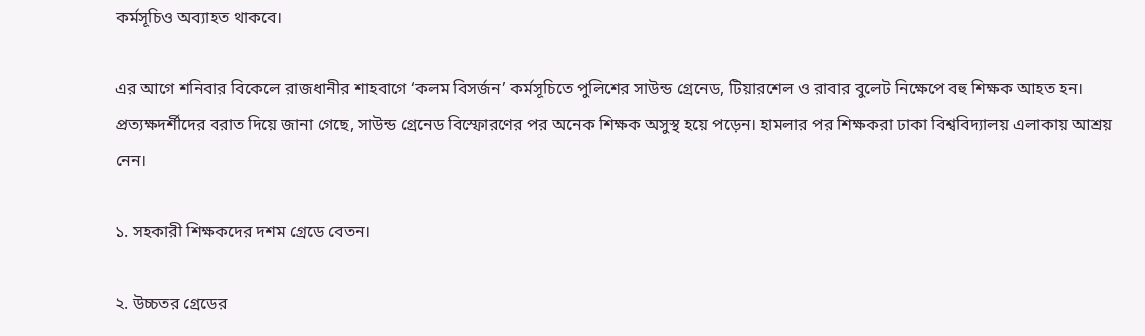কর্মসূচিও অব্যাহত থাকবে।

এর আগে শনিবার বিকেলে রাজধানীর শাহবাগে ‘কলম বিসর্জন’ কর্মসূচিতে পুলিশের সাউন্ড গ্রেনেড, টিয়ারশেল ও রাবার বুলেট নিক্ষেপে বহু শিক্ষক আহত হন। প্রত্যক্ষদর্শীদের বরাত দিয়ে জানা গেছে, সাউন্ড গ্রেনেড বিস্ফোরণের পর অনেক শিক্ষক অসুস্থ হয়ে পড়েন। হামলার পর শিক্ষকরা ঢাকা বিশ্ববিদ্যালয় এলাকায় আশ্রয় নেন।

১. সহকারী শিক্ষকদের দশম গ্রেডে বেতন।

২. উচ্চতর গ্রেডের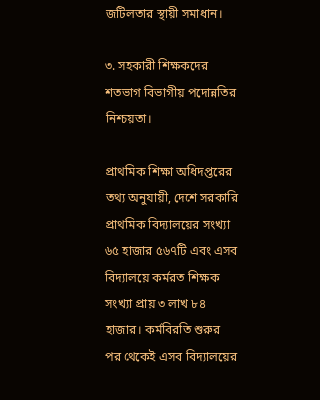জটিলতার স্থায়ী সমাধান।

৩. সহকারী শিক্ষকদের শতভাগ বিভাগীয় পদোন্নতির নিশ্চয়তা।

প্রাথমিক শিক্ষা অধিদপ্তরের তথ্য অনুযায়ী, দেশে সরকারি প্রাথমিক বিদ্যালয়ের সংখ্যা ৬৫ হাজার ৫৬৭টি এবং এসব বিদ্যালয়ে কর্মরত শিক্ষক সংখ্যা প্রায় ৩ লাখ ৮৪ হাজার। কর্মবিরতি শুরুর পর থেকেই এসব বিদ্যালয়ের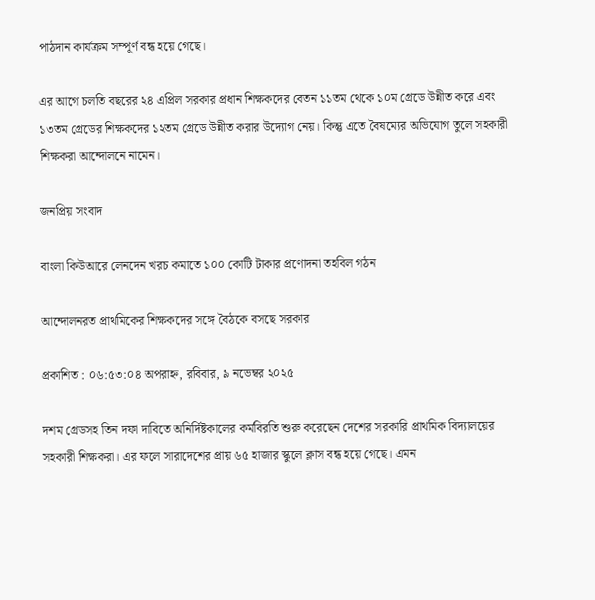পাঠদান কার্যক্রম সম্পূর্ণ বন্ধ হয়ে গেছে।

এর আগে চলতি বছরের ২৪ এপ্রিল সরকার প্রধান শিক্ষকদের বেতন ১১তম থেকে ১০ম গ্রেডে উন্নীত করে এবং ১৩তম গ্রেডের শিক্ষকদের ১২তম গ্রেডে উন্নীত করার উদ্যোগ নেয়। কিন্তু এতে বৈষম্যের অভিযোগ তুলে সহকারী শিক্ষকরা আন্দোলনে নামেন।

জনপ্রিয় সংবাদ

বাংলা কিউআরে লেনদেন খরচ কমাতে ১০০ কোটি টাকার প্রণোদনা তহবিল গঠন

আন্দোলনরত প্রাথমিকের শিক্ষকদের সঙ্গে বৈঠকে বসছে সরকার

প্রকাশিত : ০৬:৫৩:০৪ অপরাহ্ন, রবিবার, ৯ নভেম্বর ২০২৫

দশম গ্রেডসহ তিন দফা দাবিতে অনির্দিষ্টকালের কর্মবিরতি শুরু করেছেন দেশের সরকারি প্রাথমিক বিদ্যালয়ের সহকারী শিক্ষকরা। এর ফলে সারাদেশের প্রায় ৬৫ হাজার স্কুলে ক্লাস বন্ধ হয়ে গেছে। এমন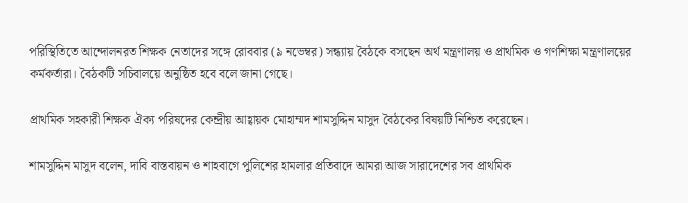পরিস্থিতিতে আন্দোলনরত শিক্ষক নেতাদের সঙ্গে রোববার (৯ নভেম্বর) সন্ধ্যায় বৈঠকে বসছেন অর্থ মন্ত্রণালয় ও প্রাথমিক ও গণশিক্ষা মন্ত্রণালয়ের কর্মকর্তারা। বৈঠকটি সচিবালয়ে অনুষ্ঠিত হবে বলে জানা গেছে।

প্রাথমিক সহকারী শিক্ষক ঐক্য পরিষদের কেন্দ্রীয় আহ্বায়ক মোহাম্মদ শামসুদ্দিন মাসুদ বৈঠকের বিষয়টি নিশ্চিত করেছেন।

শামসুদ্দিন মাসুদ বলেন, দাবি বাস্তবায়ন ও শাহবাগে পুলিশের হামলার প্রতিবাদে আমরা আজ সারাদেশের সব প্রাথমিক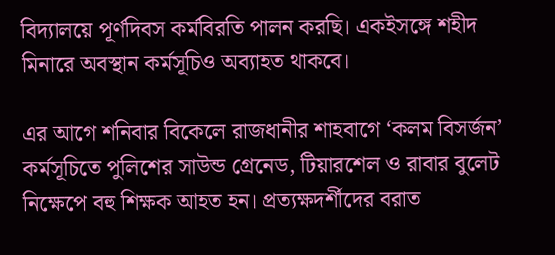বিদ্যালয়ে পূর্ণদিবস কর্মবিরতি পালন করছি। একইসঙ্গে শহীদ মিনারে অবস্থান কর্মসূচিও অব্যাহত থাকবে।

এর আগে শনিবার বিকেলে রাজধানীর শাহবাগে ‘কলম বিসর্জন’ কর্মসূচিতে পুলিশের সাউন্ড গ্রেনেড, টিয়ারশেল ও রাবার বুলেট নিক্ষেপে বহু শিক্ষক আহত হন। প্রত্যক্ষদর্শীদের বরাত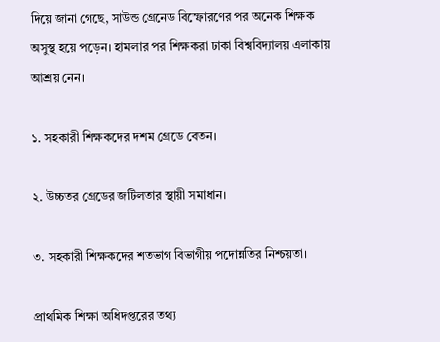দিয়ে জানা গেছে, সাউন্ড গ্রেনেড বিস্ফোরণের পর অনেক শিক্ষক অসুস্থ হয়ে পড়েন। হামলার পর শিক্ষকরা ঢাকা বিশ্ববিদ্যালয় এলাকায় আশ্রয় নেন।

১. সহকারী শিক্ষকদের দশম গ্রেডে বেতন।

২. উচ্চতর গ্রেডের জটিলতার স্থায়ী সমাধান।

৩. সহকারী শিক্ষকদের শতভাগ বিভাগীয় পদোন্নতির নিশ্চয়তা।

প্রাথমিক শিক্ষা অধিদপ্তরের তথ্য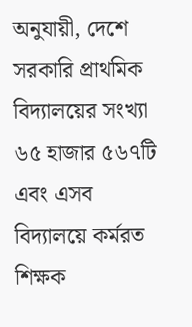অনুযায়ী, দেশে সরকারি প্রাথমিক বিদ্যালয়ের সংখ্যা ৬৫ হাজার ৫৬৭টি এবং এসব বিদ্যালয়ে কর্মরত শিক্ষক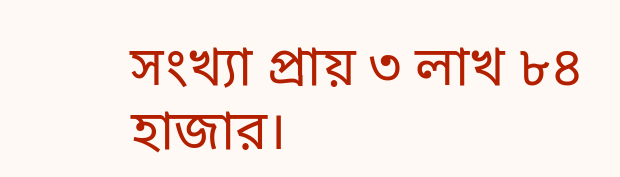সংখ্যা প্রায় ৩ লাখ ৮৪ হাজার।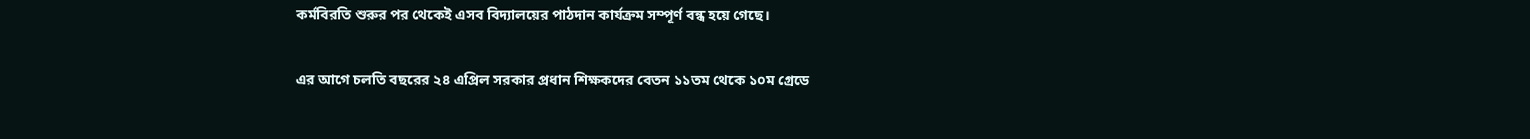কর্মবিরতি শুরুর পর থেকেই এসব বিদ্যালয়ের পাঠদান কার্যক্রম সম্পূর্ণ বন্ধ হয়ে গেছে।

এর আগে চলতি বছরের ২৪ এপ্রিল সরকার প্রধান শিক্ষকদের বেতন ১১তম থেকে ১০ম গ্রেডে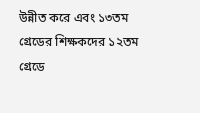উন্নীত করে এবং ১৩তম গ্রেডের শিক্ষকদের ১২তম গ্রেডে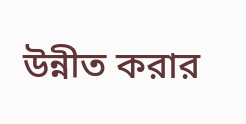উন্নীত করার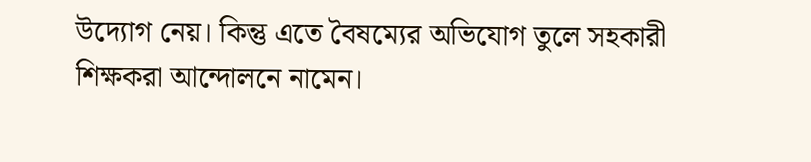উদ্যোগ নেয়। কিন্তু এতে বৈষম্যের অভিযোগ তুলে সহকারী শিক্ষকরা আন্দোলনে নামেন।